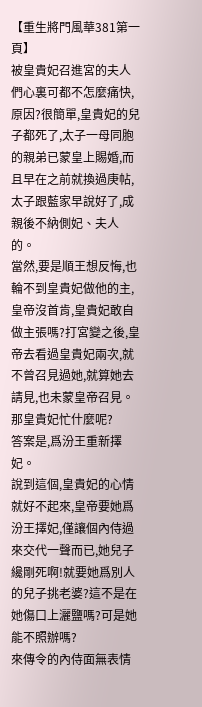【重生將門風華381第一頁】
被皇貴妃召進宮的夫人們心裏可都不怎麼痛快,原因?很簡單,皇貴妃的兒子都死了,太子一母同胞的親弟已蒙皇上賜婚,而且早在之前就換過庚帖,太子跟藍家早說好了,成親後不納側妃、夫人的。
當然,要是順王想反悔,也輪不到皇貴妃做他的主,皇帝沒首肯,皇貴妃敢自做主張嗎?打宮變之後,皇帝去看過皇貴妃兩次,就不曾召見過她,就算她去請見,也未蒙皇帝召見。
那皇貴妃忙什麼呢?
答案是,爲汾王重新擇妃。
說到這個,皇貴妃的心情就好不起來,皇帝要她爲汾王擇妃,僅讓個內侍過來交代一聲而已,她兒子纔剛死啊!就要她爲別人的兒子挑老婆?這不是在她傷口上灑鹽嗎?可是她能不照辦嗎?
來傳令的內侍面無表情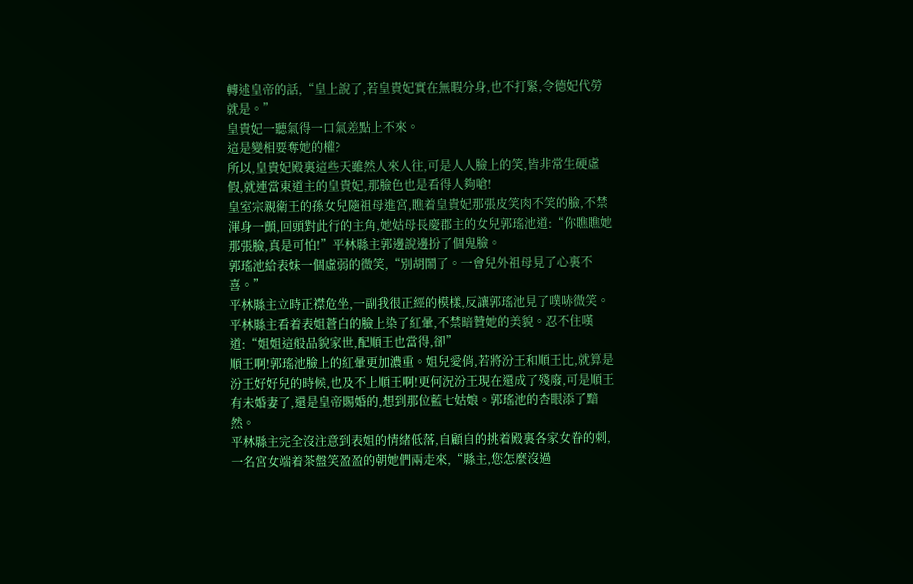轉述皇帝的話,“皇上說了,若皇貴妃實在無暇分身,也不打緊,令德妃代勞就是。”
皇貴妃一聽氣得一口氣差點上不來。
這是變相要奪她的權?
所以,皇貴妃殿裏這些天雖然人來人往,可是人人臉上的笑,皆非常生硬虛假,就連當東道主的皇貴妃,那臉色也是看得人夠嗆!
皇室宗親衛王的孫女兒隨祖母進宮,瞧着皇貴妃那張皮笑肉不笑的臉,不禁渾身一顫,回頭對此行的主角,她姑母長慶郡主的女兒郭瑤池道:“你瞧瞧她那張臉,真是可怕!”平林縣主郭邊說邊扮了個鬼臉。
郭瑤池給表妹一個虛弱的微笑,“別胡鬧了。一會兒外祖母見了心裏不喜。”
平林縣主立時正襟危坐,一副我很正經的模樣,反讓郭瑤池見了噗哧微笑。平林縣主看着表姐蒼白的臉上染了紅暈,不禁暗贊她的美貌。忍不住嘆道:“姐姐這般品貌家世,配順王也當得,卻”
順王啊!郭瑤池臉上的紅暈更加濃重。姐兒愛俏,若將汾王和順王比,就算是汾王好好兒的時候,也及不上順王啊!更何況汾王現在還成了殘廢,可是順王有未婚妻了,還是皇帝賜婚的,想到那位藍七姑娘。郭瑤池的杏眼添了黯然。
平林縣主完全沒注意到表姐的情緒低落,自顧自的挑着殿裏各家女眷的刺,一名宮女端着茶盤笑盈盈的朝她們兩走來,“縣主,您怎麼沒過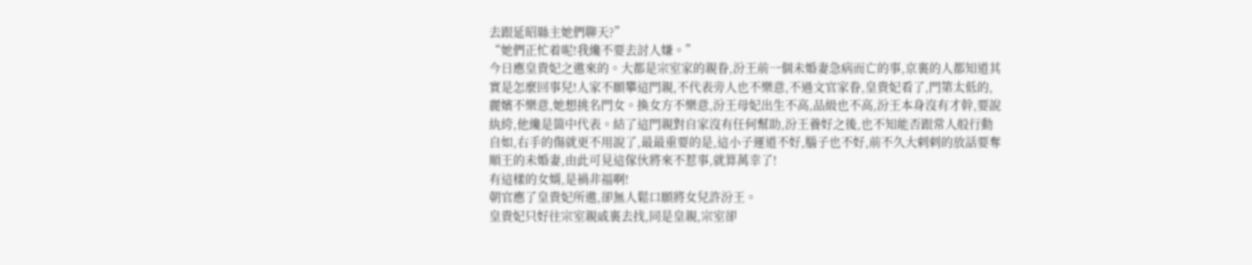去跟延昭縣主她們聊天?”
“她們正忙着呢!我纔不要去討人嫌。”
今日應皇貴妃之邀來的。大都是宗室家的親眷,汾王前一個未婚妻急病而亡的事,京裏的人都知道其實是怎麼回事兒!人家不願攀這門親,不代表旁人也不樂意,不過文官家眷,皇貴妃看了,門第太低的,麗嬪不樂意,她想挑名門女。換女方不樂意,汾王母妃出生不高,品級也不高,汾王本身沒有才幹,要說紈絝,他纔是箇中代表。結了這門親對自家沒有任何幫助,汾王養好之後,也不知能否跟常人般行動自如,右手的傷就更不用說了,最最重要的是,這小子運道不好,腦子也不好,前不久大剌剌的放話要奪順王的未婚妻,由此可見這傢伙將來不惹事,就算萬幸了!
有這樣的女婿,是禍非福啊!
朝官應了皇貴妃所邀,卻無人鬆口願將女兒許汾王。
皇貴妃只好往宗室親戚裏去找,同是皇親,宗室卻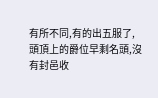有所不同,有的出五服了,頭頂上的爵位早剩名頭,沒有封邑收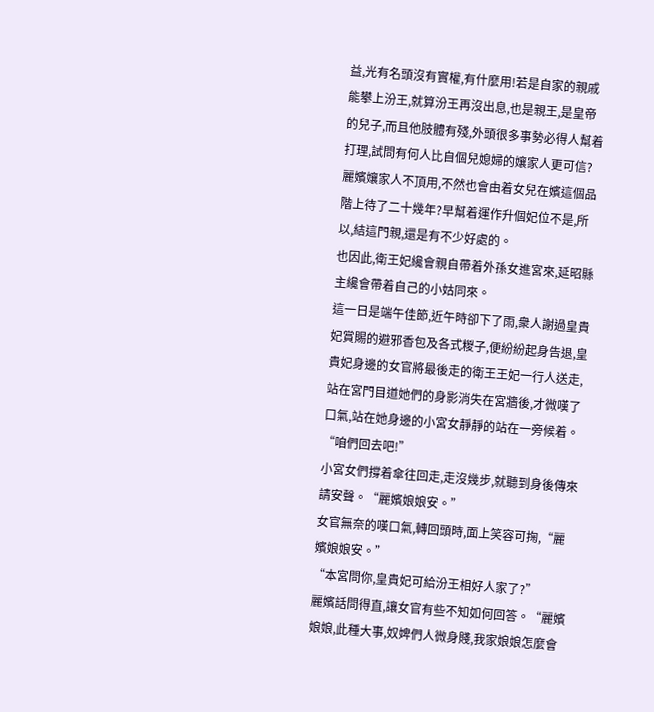益,光有名頭沒有實權,有什麼用!若是自家的親戚能攀上汾王,就算汾王再沒出息,也是親王,是皇帝的兒子,而且他肢體有殘,外頭很多事勢必得人幫着打理,試問有何人比自個兒媳婦的孃家人更可信?
麗嬪孃家人不頂用,不然也會由着女兒在嬪這個品階上待了二十幾年?早幫着運作升個妃位不是,所以,結這門親,還是有不少好處的。
也因此,衛王妃纔會親自帶着外孫女進宮來,延昭縣主纔會帶着自己的小姑同來。
這一日是端午佳節,近午時卻下了雨,衆人謝過皇貴妃賞賜的避邪香包及各式糉子,便紛紛起身告退,皇貴妃身邊的女官將最後走的衛王王妃一行人送走,站在宮門目道她們的身影消失在宮牆後,才微嘆了口氣,站在她身邊的小宮女靜靜的站在一旁候着。
“咱們回去吧!”
小宮女們撐着傘往回走,走沒幾步,就聽到身後傳來請安聲。“麗嬪娘娘安。”
女官無奈的嘆口氣,轉回頭時,面上笑容可掬,“麗嬪娘娘安。”
“本宮問你,皇貴妃可給汾王相好人家了?”
麗嬪話問得直,讓女官有些不知如何回答。“麗嬪娘娘,此種大事,奴婢們人微身賤,我家娘娘怎麼會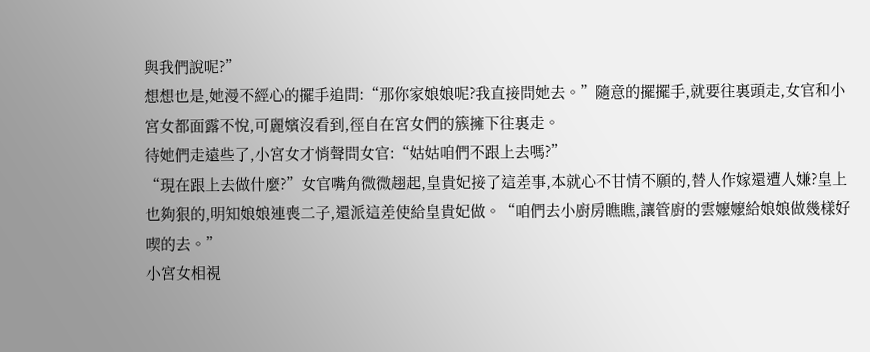與我們說呢?”
想想也是,她漫不經心的擺手追問:“那你家娘娘呢?我直接問她去。”隨意的擺擺手,就要往裏頭走,女官和小宮女都面露不悅,可麗嬪沒看到,徑自在宮女們的簇擁下往裏走。
待她們走遠些了,小宮女才悄聲問女官:“姑姑咱們不跟上去嗎?”
“現在跟上去做什麼?”女官嘴角微微趐起,皇貴妃接了這差事,本就心不甘情不願的,替人作嫁還遭人嫌?皇上也夠狠的,明知娘娘連喪二子,還派這差使給皇貴妃做。“咱們去小廚房瞧瞧,讓管廚的雲嬤嬤給娘娘做幾樣好喫的去。”
小宮女相視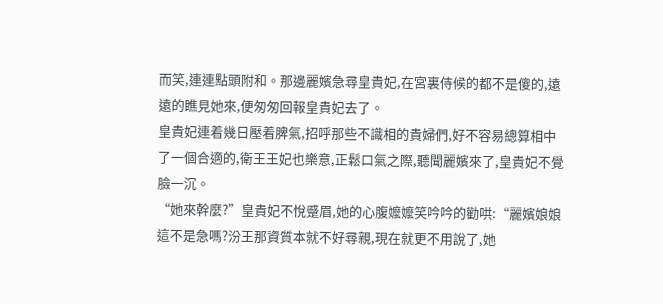而笑,連連點頭附和。那邊麗嬪急尋皇貴妃,在宮裏侍候的都不是傻的,遠遠的瞧見她來,便匆匆回報皇貴妃去了。
皇貴妃連着幾日壓着脾氣,招呼那些不識相的貴婦們,好不容易總算相中了一個合適的,衛王王妃也樂意,正鬆口氣之際,聽聞麗嬪來了,皇貴妃不覺臉一沉。
“她來幹麼?”皇貴妃不悅蹙眉,她的心腹嬤嬤笑吟吟的勸哄:“麗嬪娘娘這不是急嗎?汾王那資質本就不好尋親,現在就更不用說了,她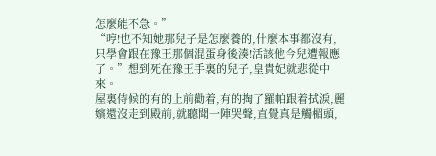怎麼能不急。”
“哼!也不知她那兒子是怎麼養的,什麼本事都沒有,只學會跟在豫王那個混蛋身後湊!活該他今兒遭報應了。”想到死在豫王手裏的兒子,皇貴妃就悲從中來。
屋裏侍候的有的上前勸着,有的掏了羅帕跟着拭淚,麗嬪還沒走到殿前,就聽聞一陣哭聲,直覺真是觸楣頭,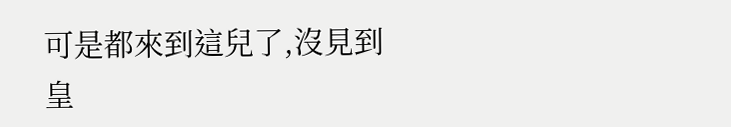可是都來到這兒了,沒見到皇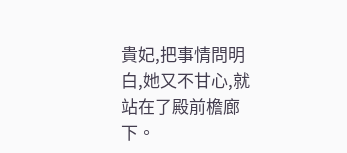貴妃,把事情問明白,她又不甘心,就站在了殿前檐廊下。